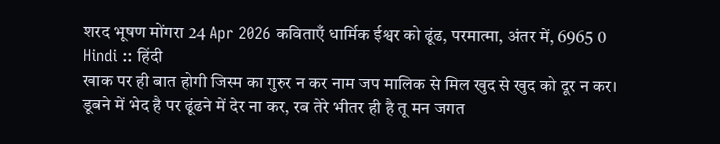शरद भूषण मोंगरा 24 Apr 2026 कविताएँ धार्मिक ईश्वर को ढूंढ, परमात्मा, अंतर में, 6965 0 Hindi :: हिंदी
खाक पर ही बात होगी जिस्म का गुरुर न कर नाम जप मालिक से मिल खुद से खुद को दूर न कर। डूबने में भेद है पर ढूंढने में देर ना कर, रब तेरे भीतर ही है तू मन जगत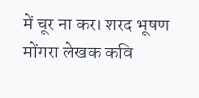में चूर ना कर। शरद भूषण मोंगरा लेखक कवि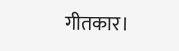गीतकार।